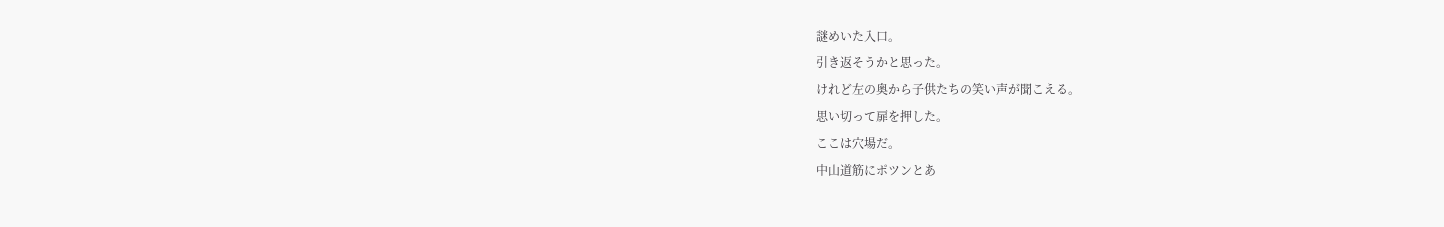謎めいた入口。
引き返そうかと思った。
けれど左の奥から子供たちの笑い声が聞こえる。
思い切って扉を押した。
ここは穴場だ。
中山道筋にポツンとあ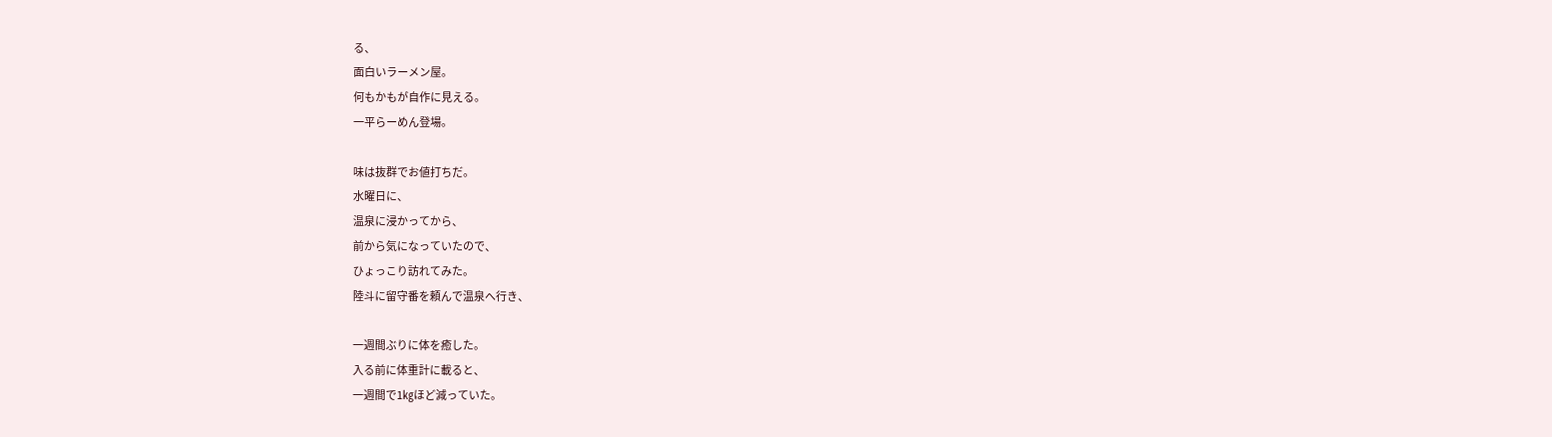る、
面白いラーメン屋。
何もかもが自作に見える。
一平らーめん登場。

味は抜群でお値打ちだ。
水曜日に、
温泉に浸かってから、
前から気になっていたので、
ひょっこり訪れてみた。
陸斗に留守番を頼んで温泉へ行き、

一週間ぶりに体を癒した。
入る前に体重計に載ると、
一週間で1㎏ほど減っていた。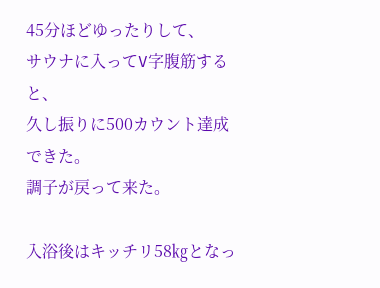45分ほどゆったりして、
サウナに入ってV字腹筋すると、
久し振りに500カウント達成できた。
調子が戻って来た。

入浴後はキッチリ58㎏となっ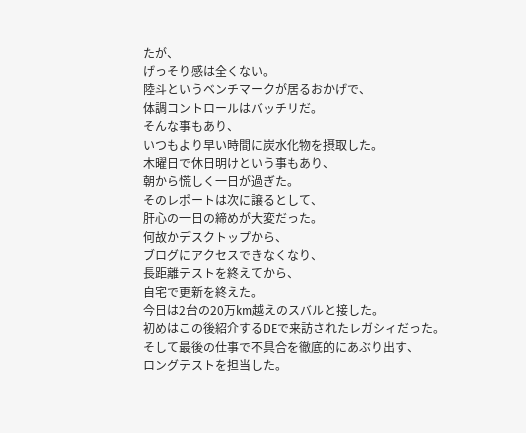たが、
げっそり感は全くない。
陸斗というベンチマークが居るおかげで、
体調コントロールはバッチリだ。
そんな事もあり、
いつもより早い時間に炭水化物を摂取した。
木曜日で休日明けという事もあり、
朝から慌しく一日が過ぎた。
そのレポートは次に譲るとして、
肝心の一日の締めが大変だった。
何故かデスクトップから、
ブログにアクセスできなくなり、
長距離テストを終えてから、
自宅で更新を終えた。
今日は2台の20万km越えのスバルと接した。
初めはこの後紹介するDEで来訪されたレガシィだった。
そして最後の仕事で不具合を徹底的にあぶり出す、
ロングテストを担当した。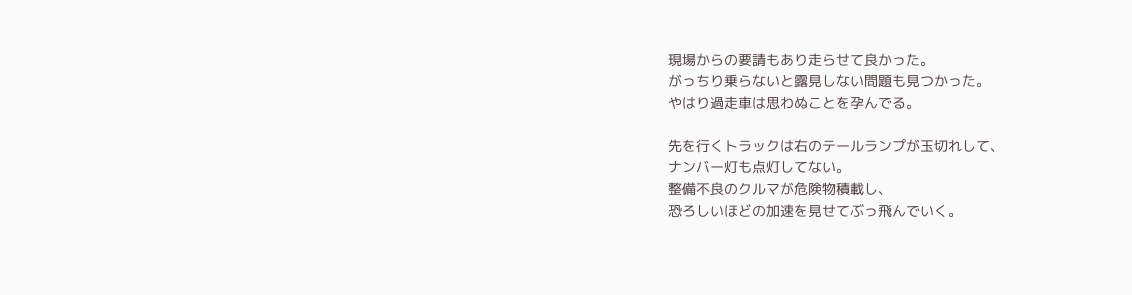現場からの要請もあり走らせて良かった。
がっちり乗らないと露見しない問題も見つかった。
やはり過走車は思わぬことを孕んでる。

先を行くトラックは右のテールランプが玉切れして、
ナンバー灯も点灯してない。
整備不良のクルマが危険物積載し、
恐ろしいほどの加速を見せてぶっ飛んでいく。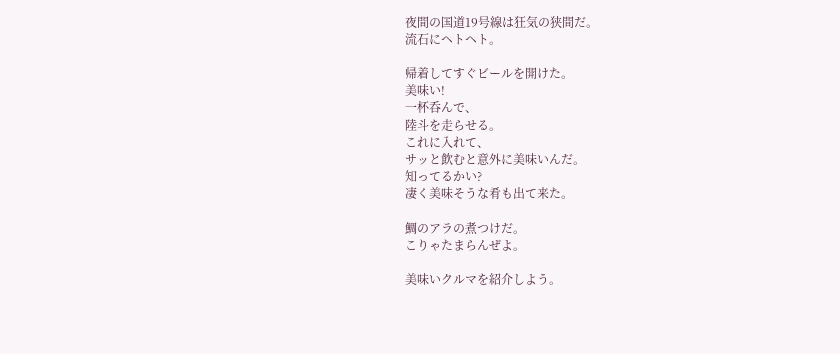夜間の国道19号線は狂気の狭間だ。
流石にヘトヘト。

帰着してすぐビールを開けた。
美味い!
一杯呑んで、
陸斗を走らせる。
これに入れて、
サッと飲むと意外に美味いんだ。
知ってるかい?
凄く美味そうな肴も出て来た。

鯛のアラの煮つけだ。
こりゃたまらんぜよ。

美味いクルマを紹介しよう。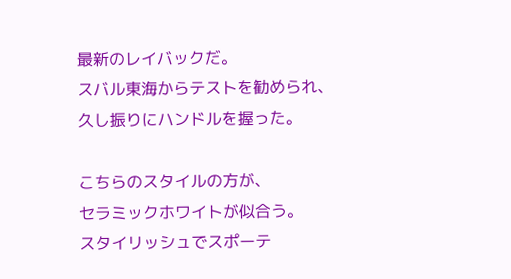最新のレイバックだ。
スバル東海からテストを勧められ、
久し振りにハンドルを握った。

こちらのスタイルの方が、
セラミックホワイトが似合う。
スタイリッシュでスポーテ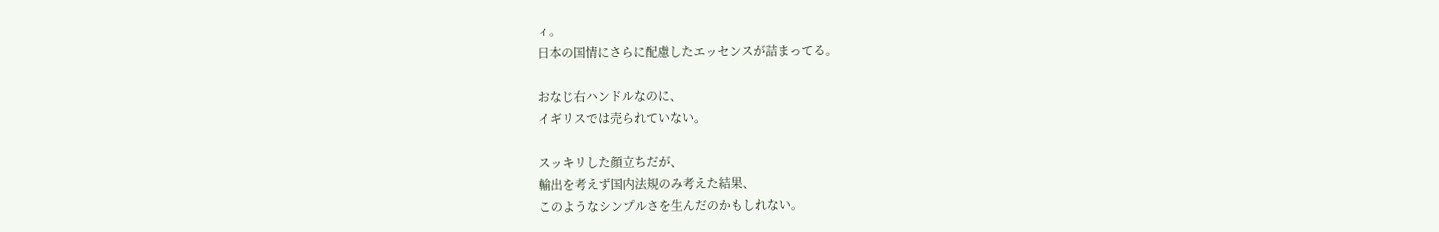ィ。
日本の国情にさらに配慮したエッセンスが詰まってる。

おなじ右ハンドルなのに、
イギリスでは売られていない。

スッキリした顔立ちだが、
輸出を考えず国内法規のみ考えた結果、
このようなシンプルさを生んだのかもしれない。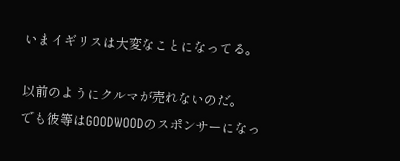いまイギリスは大変なことになってる。

以前のようにクルマが売れないのだ。
でも彼等はGOODWOODのスポンサーになっ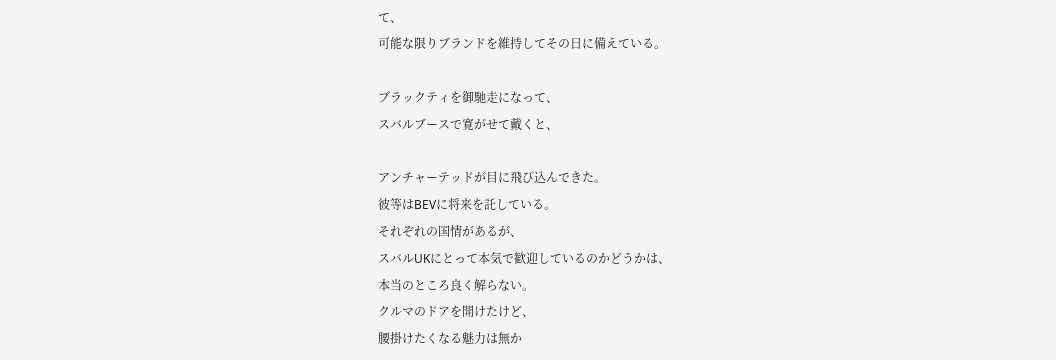て、
可能な限りブランドを維持してその日に備えている。

ブラックティを御馳走になって、
スバルブースで寛がせて戴くと、

アンチャーテッドが目に飛び込んできた。
彼等はBEVに将来を託している。
それぞれの国情があるが、
スバルUKにとって本気で歓迎しているのかどうかは、
本当のところ良く解らない。
クルマのドアを開けたけど、
腰掛けたくなる魅力は無か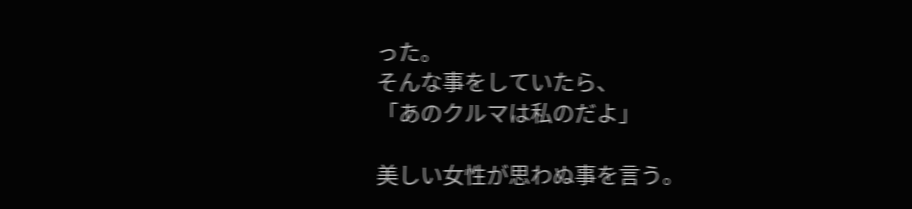った。
そんな事をしていたら、
「あのクルマは私のだよ」

美しい女性が思わぬ事を言う。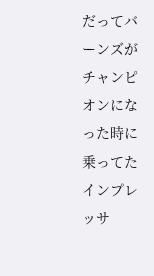だってバーンズがチャンピオンになった時に乗ってたインプレッサ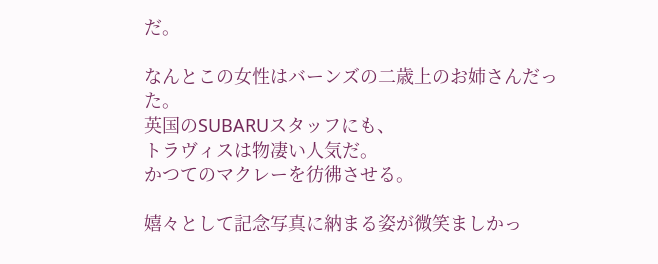だ。

なんとこの女性はバーンズの二歳上のお姉さんだった。
英国のSUBARUスタッフにも、
トラヴィスは物凄い人気だ。
かつてのマクレーを彷彿させる。

嬉々として記念写真に納まる姿が微笑ましかっ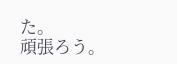た。
頑張ろう。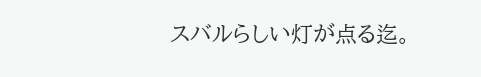スバルらしい灯が点る迄。